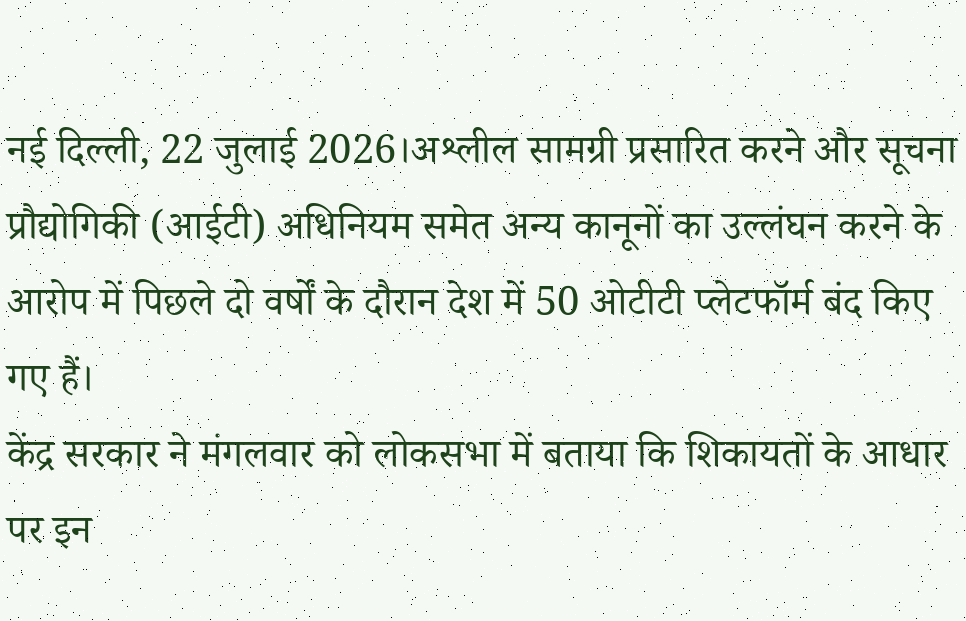नई दिल्ली, 22 जुलाई 2026।अश्लील सामग्री प्रसारित करने और सूचना प्रौद्योगिकी (आईटी) अधिनियम समेत अन्य कानूनों का उल्लंघन करने के आरोप में पिछले दो वर्षों के दौरान देश में 50 ओटीटी प्लेटफॉर्म बंद किए गए हैं।
केंद्र सरकार ने मंगलवार को लोकसभा में बताया कि शिकायतों के आधार पर इन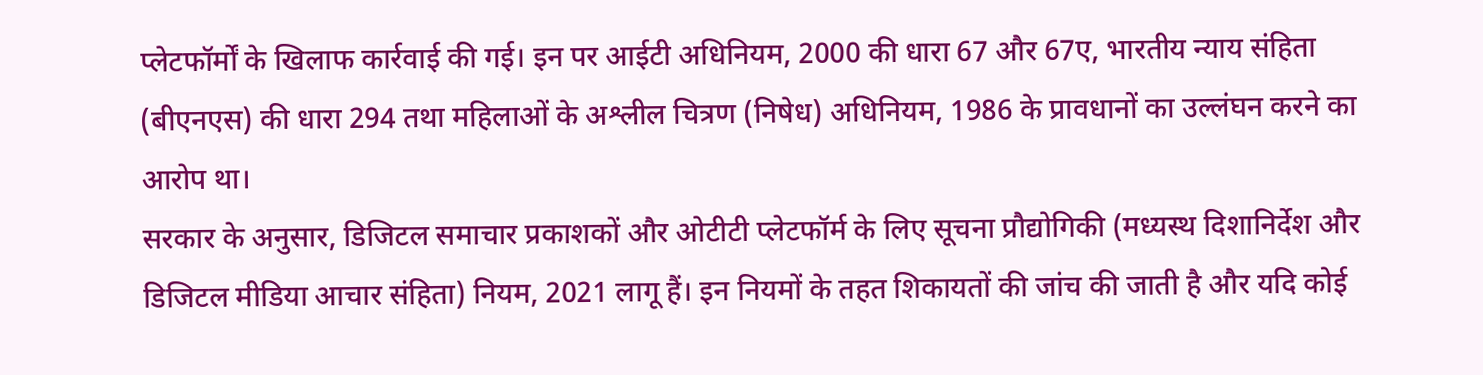प्लेटफॉर्मों के खिलाफ कार्रवाई की गई। इन पर आईटी अधिनियम, 2000 की धारा 67 और 67ए, भारतीय न्याय संहिता (बीएनएस) की धारा 294 तथा महिलाओं के अश्लील चित्रण (निषेध) अधिनियम, 1986 के प्रावधानों का उल्लंघन करने का आरोप था।
सरकार के अनुसार, डिजिटल समाचार प्रकाशकों और ओटीटी प्लेटफॉर्म के लिए सूचना प्रौद्योगिकी (मध्यस्थ दिशानिर्देश और डिजिटल मीडिया आचार संहिता) नियम, 2021 लागू हैं। इन नियमों के तहत शिकायतों की जांच की जाती है और यदि कोई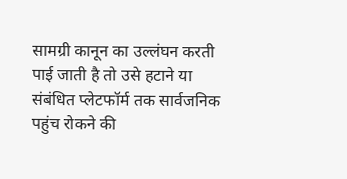सामग्री कानून का उल्लंघन करती पाई जाती है तो उसे हटाने या संबंधित प्लेटफॉर्म तक सार्वजनिक पहुंच रोकने की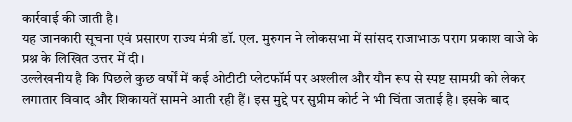कार्रवाई की जाती है।
यह जानकारी सूचना एवं प्रसारण राज्य मंत्री डॉ. एल. मुरुगन ने लोकसभा में सांसद राजाभाऊ पराग प्रकाश वाजे के प्रश्न के लिखित उत्तर में दी।
उल्लेखनीय है कि पिछले कुछ वर्षों में कई ओटीटी प्लेटफॉर्म पर अश्लील और यौन रूप से स्पष्ट सामग्री को लेकर लगातार विवाद और शिकायतें सामने आती रही हैं। इस मुद्दे पर सुप्रीम कोर्ट ने भी चिंता जताई है। इसके बाद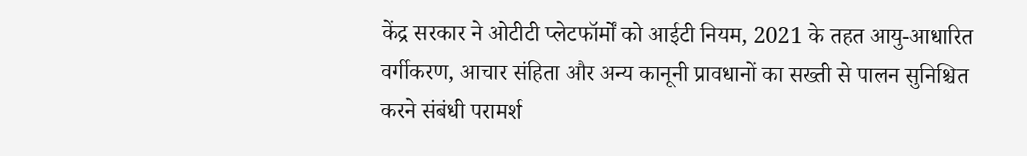केंद्र सरकार ने ओटीटी प्लेटफॉर्मों को आईटी नियम, 2021 के तहत आयु-आधारित वर्गीकरण, आचार संहिता और अन्य कानूनी प्रावधानों का सख्ती से पालन सुनिश्चित करने संबंधी परामर्श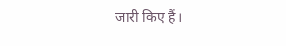जारी किए हैं।